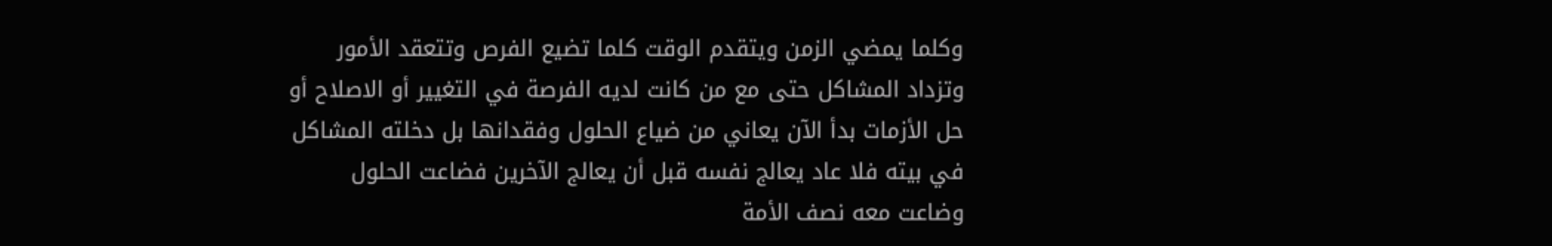وكلما يمضي الزمن ويتقدم الوقت كلما تضيع الفرص وتتعقد الأمور وتزداد المشاكل حتى مع من كانت لديه الفرصة في التغيير أو الاصلاح أو حل الأزمات بدأ الآن يعاني من ضياع الحلول وفقدانها بل دخلته المشاكل في بيته فلا عاد يعالج نفسه قبل أن يعالج الآخرين فضاعت الحلول وضاعت معه نصف الأمة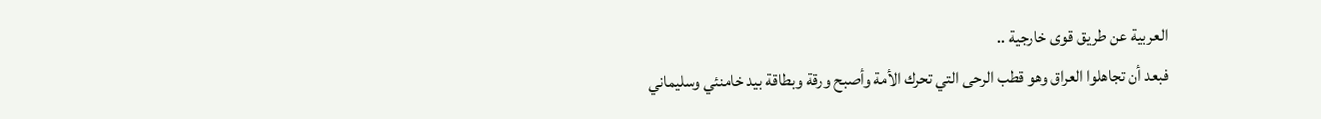العربية عن طريق قوى خارجية ..
فبعد أن تجاهلوا العراق وهو قطب الرحى التي تحرك الأمة وأصبح ورقة وبطاقة بيد خامنئي وسليماني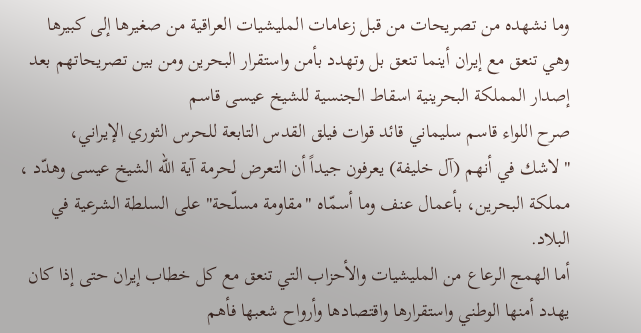وما نشهده من تصريحات من قبل زعامات المليشيات العراقية من صغيرها إلى كبيرها وهي تنعق مع إيران أينما تنعق بل وتهدد بأمن واستقرار البحرين ومن بين تصريحاتهم بعد إصدار المملكة البحرينية اسقاط الجنسية للشيخ عيسى قاسم
صرح اللواء قاسم سليماني قائد قوات فيلق القدس التابعة للحرس الثوري الإيراني، "لاشك في أنهم (آل خليفة) يعرفون جيداً أن التعرض لحرمة آية الله الشيخ عيسى وهدّد ، مملكة البحرين، بأعمال عنف وما أسمّاه "مقاومة مسلّحة" على السلطة الشرعية في البلاد.
أما الهمج الرعاع من المليشيات والأحزاب التي تنعق مع كل خطاب إيران حتى إذا كان يهدد أمنها الوطني واستقرارها واقتصادها وأرواح شعبها فأهم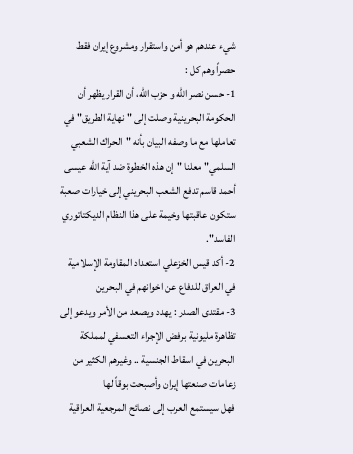شيء عندهم هو أمن واستقرار ومشروع إيران فقط حصراً وهم كل :
1- حسن نصر الله و حزب الله، أن القرار يظهر أن الحكومة البحرينية وصلت إلى "نهاية الطريق" في تعاملها مع ما وصفه البيان بأنه "الحراك الشعبي السلمي" معلنا "إن هذه الخطوة ضد آية الله عيسى أحمد قاسم تدفع الشعب البحريني إلى خيارات صعبة ستكون عاقبتها وخيمة على هذا النظام الديكتاتوري الفاسد".
2- أكد قيس الخزعلي استعداد المقاومة الإسلامية في العراق للدفاع عن اخوانهم في البحرين
3- مقتدى الصدر : يهدد ويصعد من الأمر ويدعو إلى تظاهرة مليونية برفض الإجراء التعسفي لمملكة البحرين في اسقاط الجنسية .. وغيرهم الكثير من زعامات صنعتها إيران وأصبحت بوقاً لها
فهل سيستمع العرب إلى نصائح المرجعية العراقية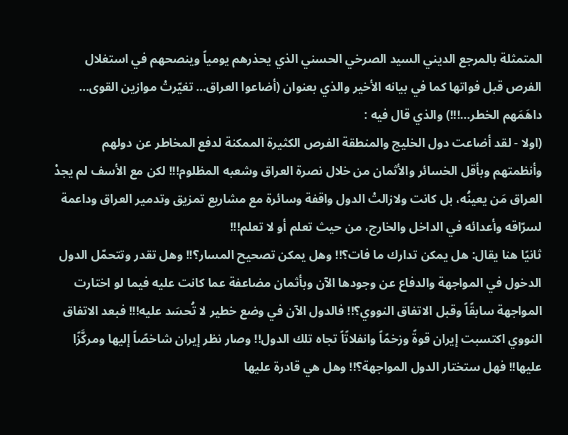المتمثلة بالمرجع الديني السيد الصرخي الحسني الذي يحذرهم يومياً وينصحهم في استغلال الفرص قبل فواتها كما في بيانه الأخير والذي بعنوان (أضاعوا العراق… تغيّرتْ موازين القوى… داهَمَهم الخطر…!!!) والذي قال فيه :
(اولا - لقد أضاعت دول الخليج والمنطقة الفرص الكثيرة الممكنة لدفع المخاطر عن دولهم وأنظمتهم وبأقل الخسائر والأثمان من خلال نصرة العراق وشعبه المظلوم!!! لكن مع الأسف لم يجدْ العراق مَن يعينُه، بل كانت ولازالتْ الدول واقفة وسائرة مع مشاريع تمزيق وتدمير العراق وداعمة لسرّاقه وأعدائه في الداخل والخارج، من حيث تعلم أو لا تعلم!!!
ثانيًا هنا يقال: هل يمكن تدارك ما فات؟!! وهل يمكن تصحيح المسار؟!! وهل تقدر وتتحمّل الدول الدخول في المواجهة والدفاع عن وجودها الآن وبأثمان مضاعفة عما كانت عليه فيما لو اختارت المواجهة سابقًاً وقبل الاتفاق النووي؟!! فالدول الآن في وضع خطير لا تُحسَد عليه!!! فبعد الاتفاق النووي اكتسبت إيران قوةً وزخمًاً وانفلاتًاً تجاه تلك الدول!! وصار نظر إيران شاخصًاً إليها ومركَّزًا عليها!! فهل ستختار الدول المواجهة؟!! وهل هي قادرة عليها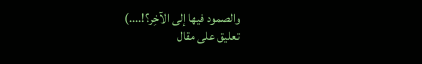والصمود فيها إلى الآخِر؟!....)
تعليق على مقال